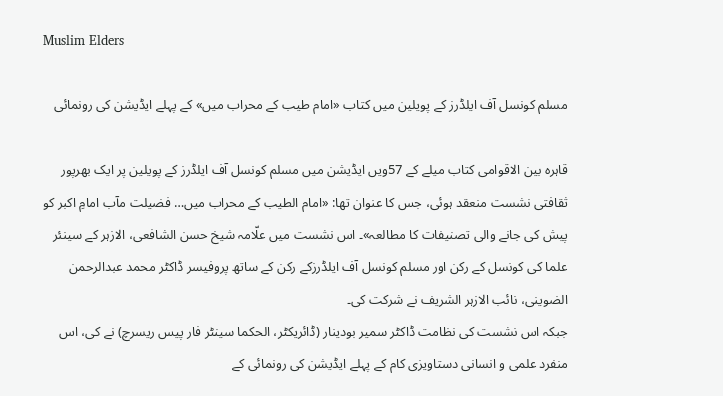Muslim Elders

مسلم کونسل آف ایلڈرز کے پویلین میں کتاب «امام طیب کے محراب میں» کے پہلے ایڈیشن کی رونمائی

قاہرہ بین الاقوامی کتاب میلے کے 57ویں ایڈیشن میں مسلم کونسل آف ایلڈرز کے پویلین پر ایک بھرپور ثقافتی نشست منعقد ہوئی، جس کا عنوان تھا: «امام الطیب کے محراب میں… فضیلت مآب امامِ اکبر کو پیش کی جانے والی تصنیفات کا مطالعہ»۔ اس نشست میں علّامہ شیخ حسن الشافعی، الازہر کے سینئر علما کی کونسل کے رکن اور مسلم کونسل آف ایلڈرزکے رکن کے ساتھ پروفیسر ڈاکٹر محمد عبدالرحمن الضوینی، نائب الازہر الشریف نے شرکت کی۔
جبکہ اس نشست کی نظامت ڈاکٹر سمیر بودینار (ڈائریکٹر، الحکما سینٹر فار پیس ریسرچ) نے کی، اس منفرد علمی و انسانی دستاویزی کام کے پہلے ایڈیشن کی رونمائی کے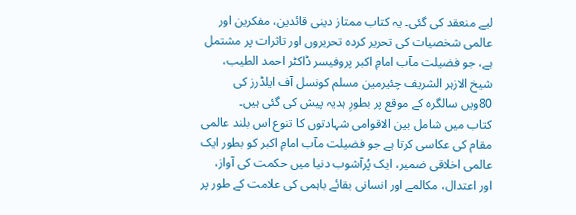لیے منعقد کی گئی۔ یہ کتاب ممتاز دینی قائدین، مفکرین اور عالمی شخصیات کی تحریر کردہ تحریروں اور تاثرات پر مشتمل ہے، جو فضیلت مآب امامِ اکبر پروفیسر ڈاکٹر احمد الطیب، شیخ الازہر الشریف چئیرمین مسلم کونسل آف ایلڈرز کی 80ویں سالگرہ کے موقع پر بطورِ ہدیہ پیش کی گئی ہیں۔
کتاب میں شامل بین الاقوامی شہادتوں کا تنوع اس بلند عالمی مقام کی عکاسی کرتا ہے جو فضیلت مآب امامِ اکبر کو بطور ایک عالمی اخلاقی ضمیر، ایک پُرآشوب دنیا میں حکمت کی آواز، اور اعتدال، مکالمے اور انسانی بقائے باہمی کی علامت کے طور پر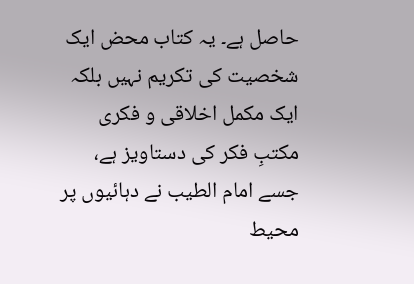حاصل ہے۔ یہ کتاب محض ایک شخصیت کی تکریم نہیں بلکہ ایک مکمل اخلاقی و فکری مکتبِ فکر کی دستاویز ہے، جسے امام الطیب نے دہائیوں پر محیط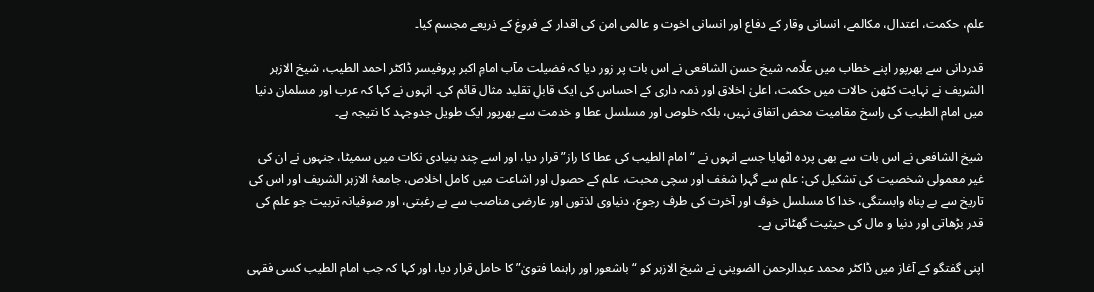علم، حکمت، اعتدال، مکالمے، انسانی وقار کے دفاع اور انسانی اخوت و عالمی امن کی اقدار کے فروغ کے ذریعے مجسم کیا۔

قدردانی سے بھرپور اپنے خطاب میں علّامہ شیخ حسن الشافعی نے اس بات پر زور دیا کہ فضیلت مآب امامِ اکبر پروفیسر ڈاکٹر احمد الطیب، شیخ الازہر الشریف نے نہایت کٹھن حالات میں حکمت، اعلیٰ اخلاق اور ذمہ داری کے احساس کی ایک قابلِ تقلید مثال قائم کی۔ انہوں نے کہا کہ عرب اور مسلمان دنیا میں امام الطیب کی راسخ مقامیت محض اتفاق نہیں، بلکہ خلوص اور مسلسل عطا و خدمت سے بھرپور ایک طویل جدوجہد کا نتیجہ ہے۔

شیخ الشافعی نے اس بات سے بھی پردہ اٹھایا جسے انہوں نے “امام الطیب کی عطا کا راز” قرار دیا، اور اسے چند بنیادی نکات میں سمیٹا، جنہوں نے ان کی غیر معمولی شخصیت کی تشکیل کی: علم سے گہرا شغف اور سچی محبت، علم کے حصول اور اشاعت میں کامل اخلاص، جامعۂ الازہر الشریف اور اس کی تاریخ سے بے پناہ وابستگی، خدا کا مسلسل خوف اور آخرت کی طرف رجوع، دنیاوی لذتوں اور عارضی مناصب سے بے رغبتی، اور صوفیانہ تربیت جو علم کی قدر بڑھاتی اور دنیا و مال کی حیثیت گھٹاتی ہے۔

اپنی گفتگو کے آغاز میں ڈاکٹر محمد عبدالرحمن الضوینی نے شیخ الازہر کو “باشعور اور راہنما فتویٰ” کا حامل قرار دیا، اور کہا کہ جب امام الطیب کسی فقہی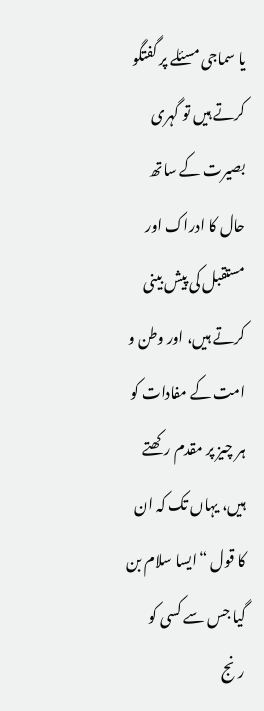یا سماجی مسئلے پر گفتگو کرتے ہیں تو گہری بصیرت کے ساتھ حال کا ادراک اور مستقبل کی پیش بینی کرتے ہیں، اور وطن و امت کے مفادات کو ہر چیز پر مقدم رکھتے ہیں، یہاں تک کہ ان کا قول “ایسا سلام بن گیا جس سے کسی کو رنج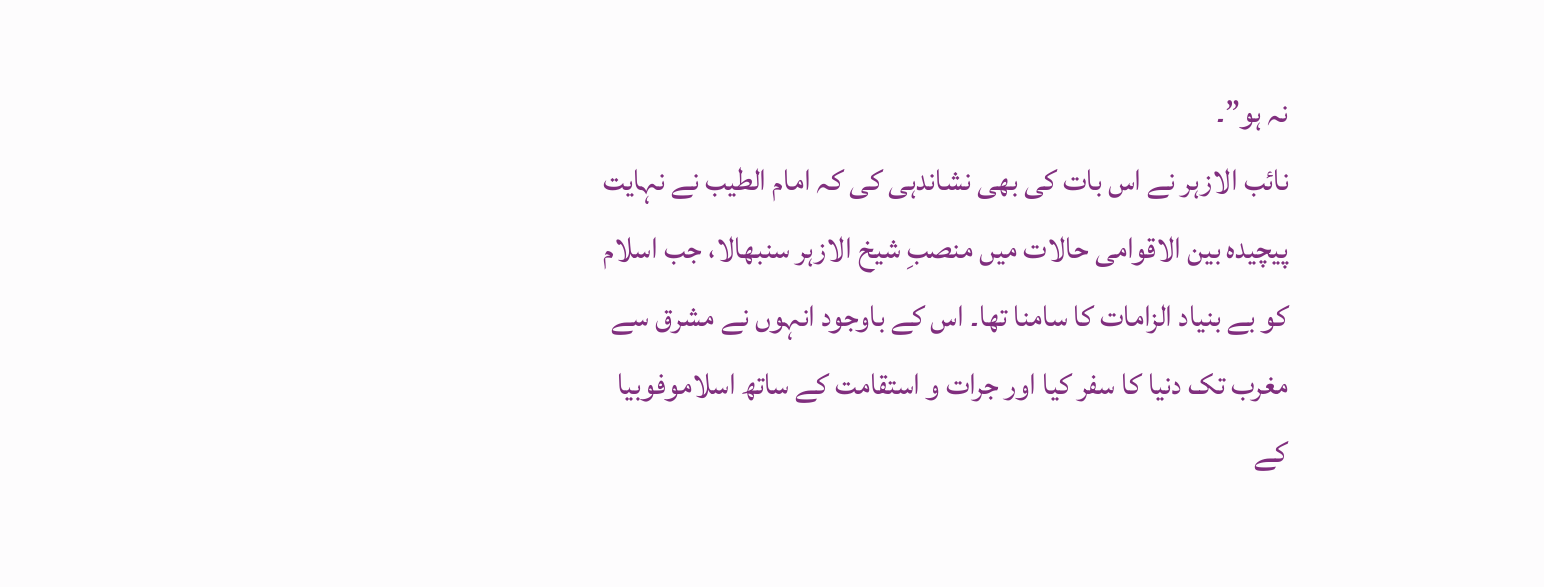نہ ہو”۔
نائب الازہر نے اس بات کی بھی نشاندہی کی کہ امام الطیب نے نہایت پیچیدہ بین الاقوامی حالات میں منصبِ شیخ الازہر سنبھالا، جب اسلام کو بے بنیاد الزامات کا سامنا تھا۔ اس کے باوجود انہوں نے مشرق سے مغرب تک دنیا کا سفر کیا اور جرات و استقامت کے ساتھ اسلاموفوبیا کے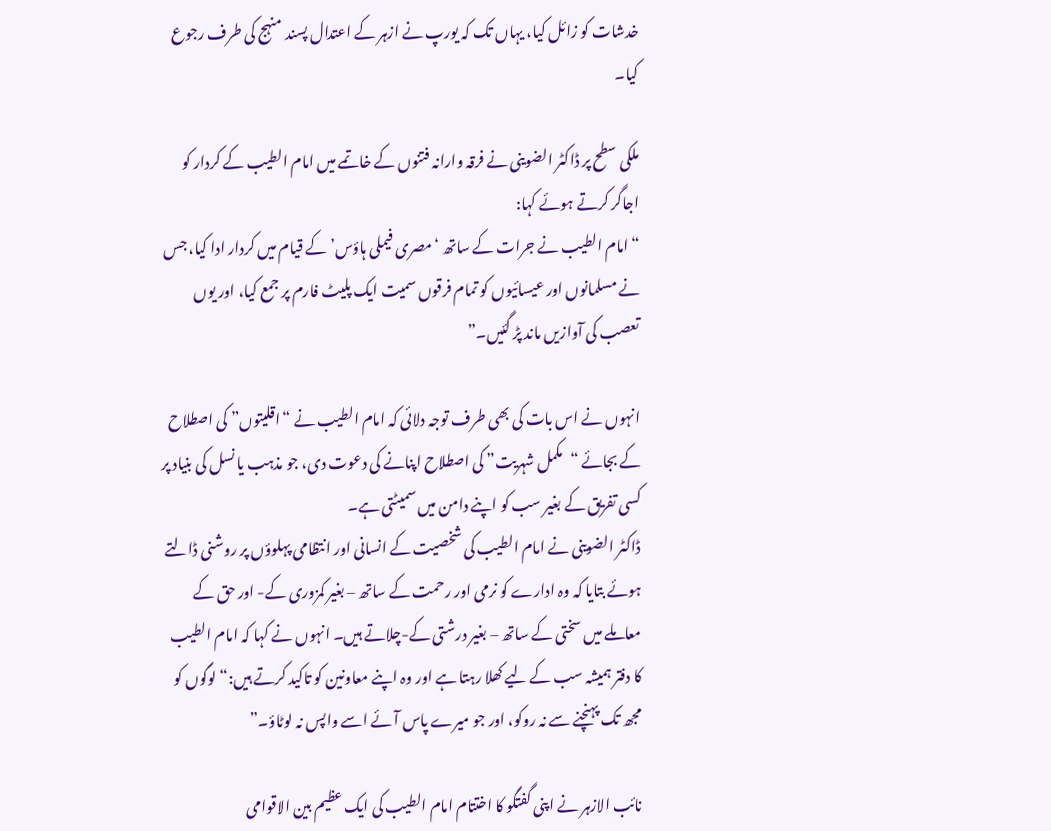خدشات کو زائل کیا، یہاں تک کہ یورپ نے ازہر کے اعتدال پسند منہج کی طرف رجوع کیا۔

ملکی سطح پر ڈاکٹر الضوینی نے فرقہ وارانہ فتنوں کے خاتمے میں امام الطیب کے کردار کو اجاگر کرتے ہوئے کہا:
“امام الطیب نے جرات کے ساتھ ‘مصری فیملی ہاؤس’ کے قیام میں کردار ادا کیا، جس نے مسلمانوں اور عیسائیوں کو تمام فرقوں سمیت ایک پلیٹ فارم پر جمع کیا، اور یوں تعصب کی آوازیں ماند پڑ گئیں۔”

انہوں نے اس بات کی بھی طرف توجہ دلائی کہ امام الطیب نے “اقلیتوں” کی اصطلاح کے بجائے “مکمل شہریت” کی اصطلاح اپنانے کی دعوت دی، جو مذہب یا نسل کی بنیاد پر کسی تفریق کے بغیر سب کو اپنے دامن میں سمیٹتی ہے۔
ڈاکٹر الضوینی نے امام الطیب کی شخصیت کے انسانی اور انتظامی پہلوؤں پر روشنی ڈالتے ہوئے بتایا کہ وہ ادارے کو نرمی اور رحمت کے ساتھ – بغیر کمزوری کے- اور حق کے معاملے میں سختی کے ساتھ – بغیر درشتی کے-چلاتے ہیں۔ انہوں نے کہا کہ امام الطیب کا دفتر ہمیشہ سب کے لیے کھلا رہتا ہے اور وہ اپنے معاونین کو تاکید کرتے ہیں:“لوگوں کو مجھ تک پہنچنے سے نہ روکو، اور جو میرے پاس آئے اسے واپس نہ لوٹاؤ۔”

نائب الازہر نے اپنی گفتگو کا اختتام امام الطیب کی ایک عظیم بین الاقوامی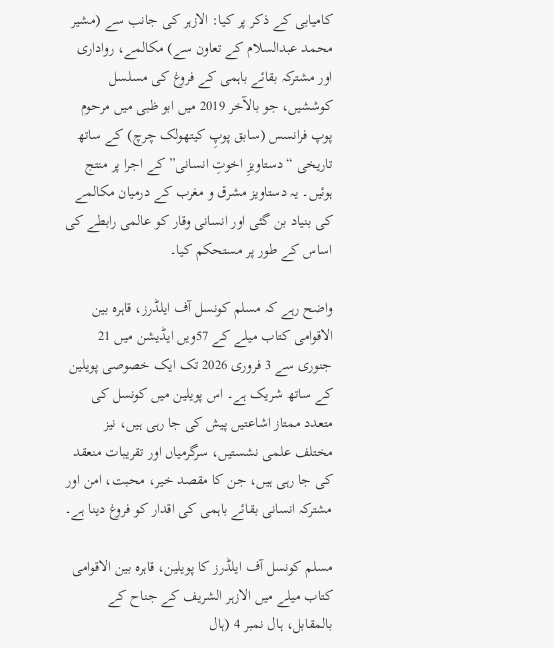کامیابی کے ذکر پر کیا: الازہر کی جانب سے (مشیر محمد عبدالسلام کے تعاون سے) مکالمے، رواداری اور مشترکہ بقائے باہمی کے فروغ کی مسلسل کوششیں، جو بالآخر 2019 میں ابو ظبی میں مرحوم پوپ فرانسس (سابق پوپِ کیتھولک چرچ) کے ساتھ تاریخی “دستاویزِ اخوتِ انسانی” کے اجرا پر منتج ہوئیں۔ یہ دستاویز مشرق و مغرب کے درمیان مکالمے کی بنیاد بن گئی اور انسانی وقار کو عالمی رابطے کی اساس کے طور پر مستحکم کیا۔

واضح رہے کہ مسلم کونسل آف ایلڈرز، قاہرہ بین الاقوامی کتاب میلے کے 57ویں ایڈیشن میں 21 جنوری سے 3 فروری 2026 تک ایک خصوصی پویلین کے ساتھ شریک ہے۔ اس پویلین میں کونسل کی متعدد ممتاز اشاعتیں پیش کی جا رہی ہیں، نیز مختلف علمی نشستیں، سرگرمیاں اور تقریبات منعقد کی جا رہی ہیں، جن کا مقصد خیر، محبت، امن اور مشترکہ انسانی بقائے باہمی کی اقدار کو فروغ دینا ہے۔

مسلم کونسل آف ایلڈرز کا پویلین، قاہرہ بین الاقوامی کتاب میلے میں الازہر الشریف کے جناح کے بالمقابل، ہال نمبر 4 (ہال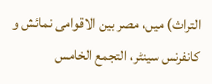التراث) میں، مصر بین الاقوامی نمائش و کانفرنس سینٹر، التجمع الخامس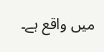میں واقع ہے۔